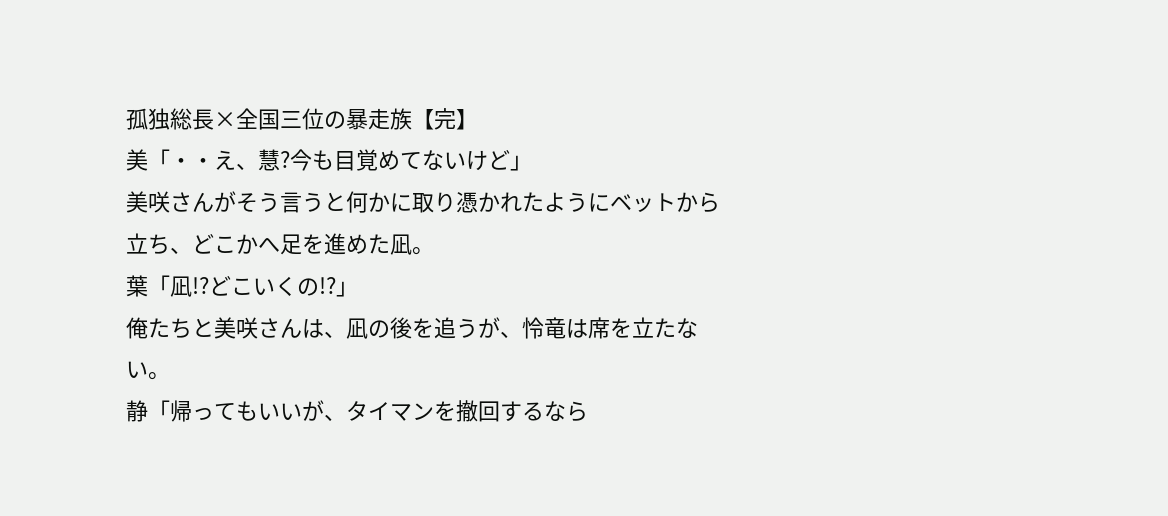孤独総長×全国三位の暴走族【完】
美「・・え、慧?今も目覚めてないけど」
美咲さんがそう言うと何かに取り憑かれたようにベットから立ち、どこかへ足を進めた凪。
葉「凪!?どこいくの!?」
俺たちと美咲さんは、凪の後を追うが、怜竜は席を立たない。
静「帰ってもいいが、タイマンを撤回するなら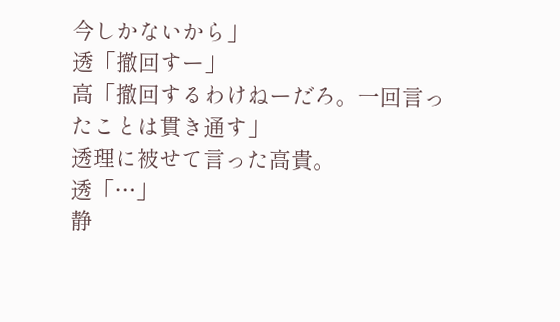今しかないから」
透「撤回すー」
高「撤回するわけねーだろ。一回言ったことは貫き通す」
透理に被せて言った高貴。
透「…」
静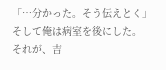「…分かった。そう伝えとく」
そして俺は病室を後にした。
それが、吉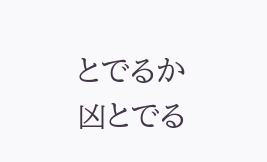とでるか凶とでる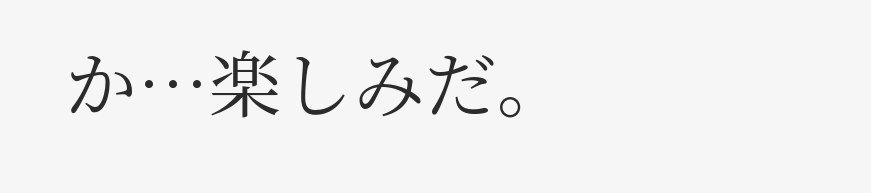か…楽しみだ。